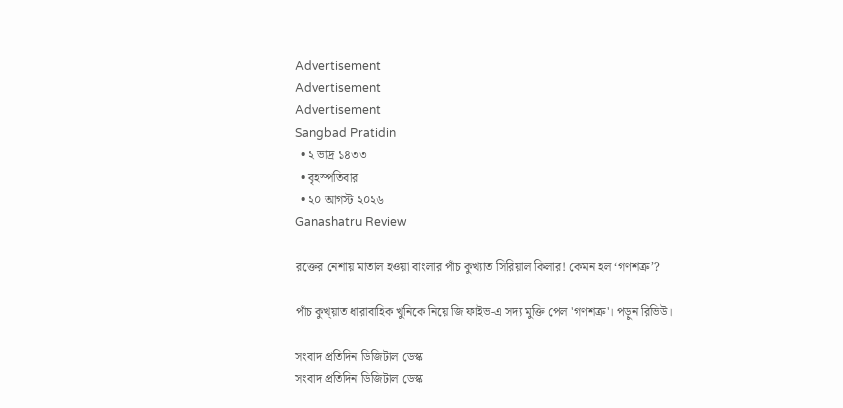Advertisement
Advertisement
Advertisement
Sangbad Pratidin
  • ২ ভাদ্র ১৪৩৩
  • বৃহস্পতিবার
  • ২০ আগস্ট ২০২৬
Ganashatru Review

রক্তের নেশায় মাতাল হওয়া বাংলার পাঁচ কুখ্যাত সিরিয়াল কিলার! কেমন হল ‘গণশত্রু’?

পাঁচ কুখ্য়াত ধারাবাহিক খুনিকে নিয়ে জি ফাইভ-এ সদ্য মুক্তি পেল 'গণশত্রু'। পড়ুন রিভিউ।

সংবাদ প্রতিদিন ডিজিটাল ডেস্ক
সংবাদ প্রতিদিন ডিজিটাল ডেস্ক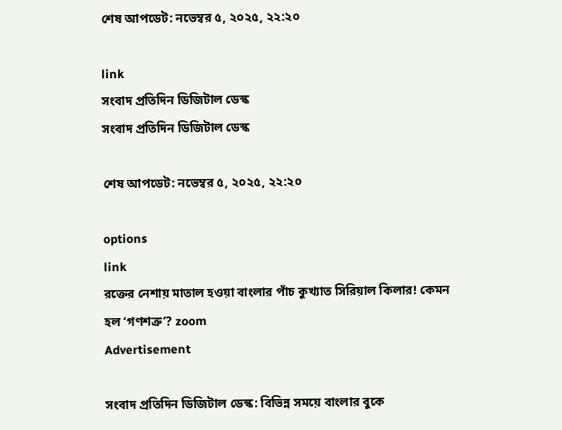শেষ আপডেট: নভেম্বর ৫, ২০২৫, ২২:২০

link
সংবাদ প্রতিদিন ডিজিটাল ডেস্ক
সংবাদ প্রতিদিন ডিজিটাল ডেস্ক

শেষ আপডেট: নভেম্বর ৫, ২০২৫, ২২:২০

options
link
রক্তের নেশায় মাতাল হওয়া বাংলার পাঁচ কুখ্যাত সিরিয়াল কিলার! কেমন হল ‘গণশত্রু’? zoom
Advertisement

সংবাদ প্রতিদিন ডিজিটাল ডেস্ক: বিভিন্ন সময়ে বাংলার বুকে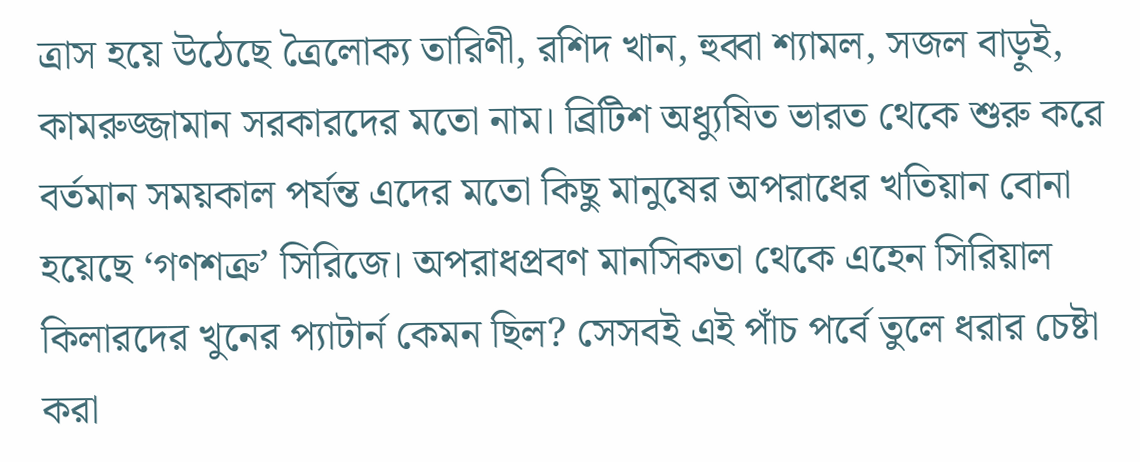ত্রাস হয়ে উঠেছে ত্রৈলোক্য তারিণী, রশিদ খান, হুব্বা শ্যামল, সজল বাড়ুই, কামরুজ্জামান সরকারদের মতো নাম। ব্রিটিশ অধ্যুষিত ভারত থেকে শুরু করে বর্তমান সময়কাল পর্যন্ত এদের মতো কিছু মানুষের অপরাধের খতিয়ান বোনা হয়েছে ‘গণশত্রু’ সিরিজে। অপরাধপ্রবণ মানসিকতা থেকে এহেন সিরিয়াল কিলারদের খুনের প্যাটার্ন কেমন ছিল? সেসবই এই পাঁচ পর্বে তুলে ধরার চেষ্টা করা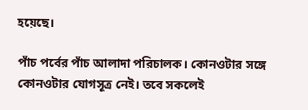হয়েছে।

পাঁচ পর্বের পাঁচ আলাদা পরিচালক। কোনওটার সঙ্গে কোনওটার যোগসূত্র নেই। তবে সকলেই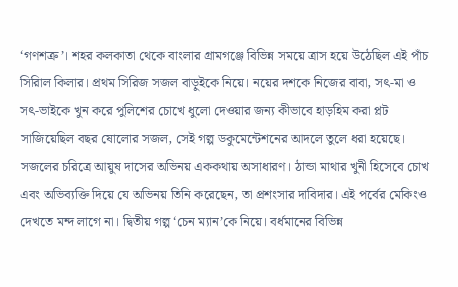‘গণশত্রু’। শহর কলকাতা থেকে বাংলার গ্রামগঞ্জে বিভিন্ন সময়ে ত্রাস হয়ে উঠেছিল এই পাঁচ সিরিাল কিলার। প্রথম সিরিজ সজল বাড়ুইকে নিয়ে। নয়ের দশকে নিজের বাবা, সৎ-মা ও সৎ-ভাইকে খুন করে পুলিশের চোখে ধুলো দেওয়ার জন্য কীভাবে হাড়হিম করা প্লট সাজিয়েছিল বছর ষোলোর সজল, সেই গল্প ডকুমেন্টেশনের আদলে তুলে ধরা হয়েছে। সজলের চরিত্রে আয়ুষ দাসের অভিনয় এককথায় অসাধারণ। ঠান্ডা মাথার খুনী হিসেবে চোখ এবং অভিব্যক্তি দিয়ে যে অভিনয় তিনি করেছেন, তা প্রশংসার দাবিদার। এই পর্বের মেকিংও দেখতে মন্দ লাগে না। দ্বিতীয় গল্প ‘চেন ম্যান’কে নিয়ে। বর্ধমানের বিভিন্ন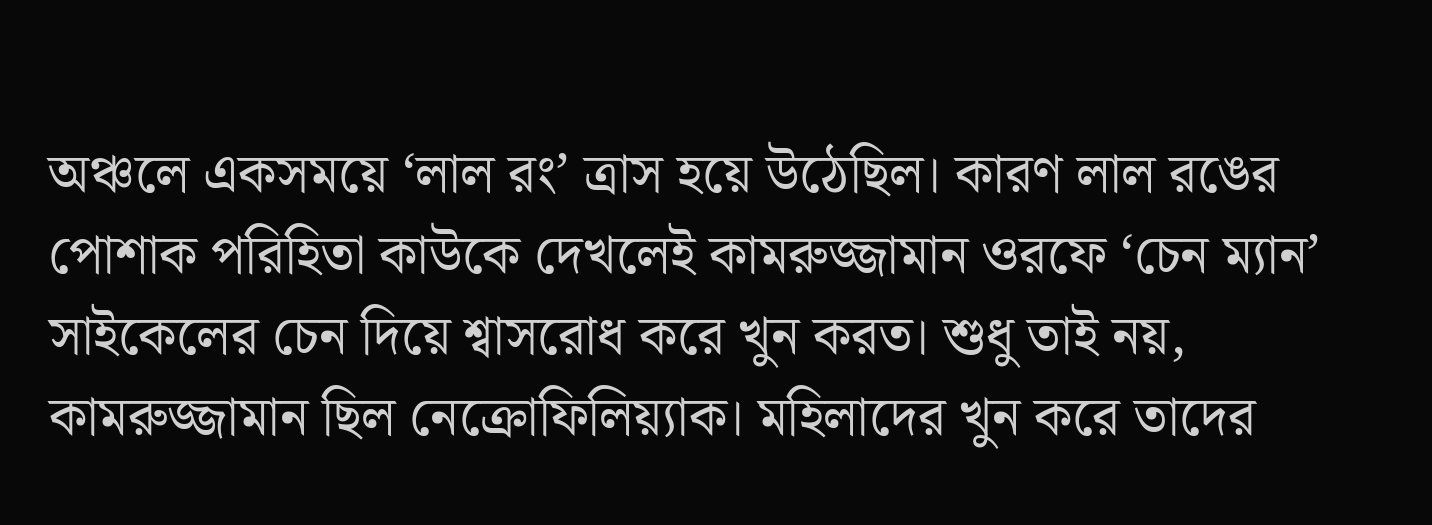অঞ্চলে একসময়ে ‘লাল রং’ ত্রাস হয়ে উঠেছিল। কারণ লাল রঙের পোশাক পরিহিতা কাউকে দেখলেই কামরুজ্জামান ওরফে ‘চেন ম্যান’ সাইকেলের চেন দিয়ে শ্বাসরোধ করে খুন করত। শুধু তাই নয়, কামরুজ্জামান ছিল নেক্রোফিলিয়্যাক। মহিলাদের খুন করে তাদের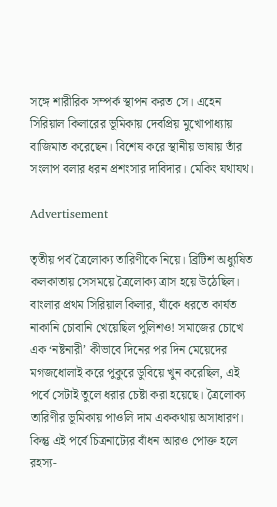সঙ্গে শারীরিক সম্পর্ক স্থাপন করত সে। এহেন সিরিয়াল কিলারের ভূমিকায় দেবপ্রিয় মুখোপাধ্যায় বাজিমাত করেছেন। বিশেষ করে স্থানীয় ভাষায় তাঁর সংলাপ বলার ধরন প্রশংসার দাবিদার। মেকিং যথাযথ।

Advertisement

তৃতীয় পর্ব ত্রৈলোক্য তারিণীকে নিয়ে। ব্রিটিশ অধ্যুষিত কলকাতায় সেসময়ে ত্রৈলোক্য ত্রাস হয়ে উঠেছিল। বাংলার প্রথম সিরিয়াল কিলার, যাঁকে ধরতে কার্যত নাকানি চোবানি খেয়েছিল পুলিশও! সমাজের চোখে এক ‘নষ্টনারী’ কীভাবে দিনের পর দিন মেয়েদের মগজধোলাই করে পুকুরে ডুবিয়ে খুন করেছিল, এই পর্বে সেটাই তুলে ধরার চেষ্টা করা হয়েছে। ত্রৈলোক্য তারিণীর ভূমিকায় পাওলি দাম এককথায় অসাধারণ। কিন্তু এই পর্বে চিত্রনাট্যের বাঁধন আরও পোক্ত হলে রহস্য-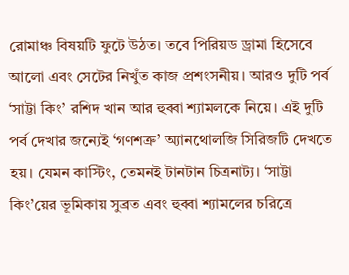রোমাঞ্চ বিষয়টি ফুটে উঠত। তবে পিরিয়ড ড্রামা হিসেবে আলো এবং সেটের নিখুঁত কাজ প্রশংসনীয়। আরও দুটি পর্ব ‘সাট্টা কিং’ রশিদ খান আর হুব্বা শ্যামলকে নিয়ে। এই দুটি পর্ব দেখার জন্যেই ‘গণশত্রু’ অ্যানথোলজি সিরিজটি দেখতে হয়। যেমন কাস্টিং, তেমনই টানটান চিত্রনাট্য। ‘সাট্টা কিং’য়ের ভূমিকায় সুব্রত এবং হুব্বা শ্যামলের চরিত্রে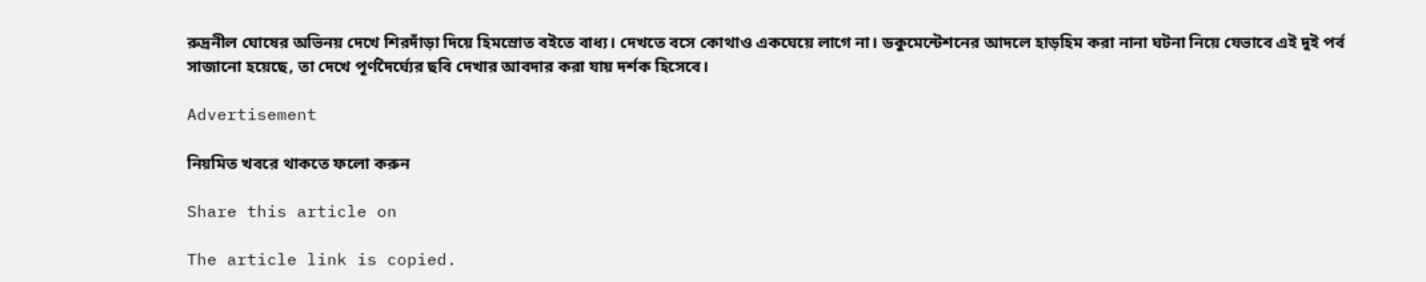রুদ্রনীল ঘোষের অভিনয় দেখে শিরদাঁড়া দিয়ে হিমস্রোত বইতে বাধ্য। দেখতে বসে কোথাও একঘেয়ে লাগে না। ডকুমেন্টেশনের আদলে হাড়হিম করা নানা ঘটনা নিয়ে যেভাবে এই দুই পর্ব সাজানো হয়েছে, তা দেখে পূর্ণদৈর্ঘ্যের ছবি দেখার আবদার করা যায় দর্শক হিসেবে।

Advertisement

নিয়মিত খবরে থাকতে ফলো করুন

Share this article on

The article link is copied.